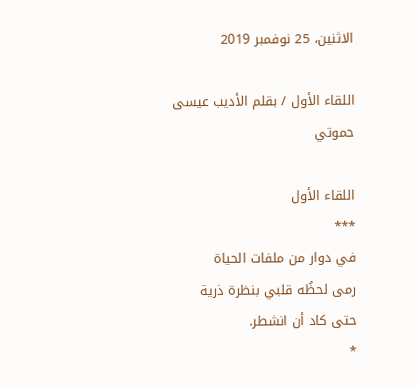الاثنين، 25 نوفمبر 2019

اللقاء الأول / بقلم الأديب عيسى حموتي

اللقاء الأول
***
في دوار من ملفات الحياة
رمى لحظُه قلبي بنظرة ذرية
حتى كاد أن انشطر.
*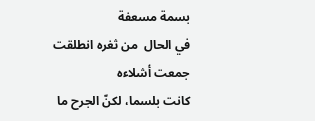بسمة مسعفة
في الحال  من ثغره انطلقت
جمعت أشلاءه
كانت بلسما، لكنّ الجرح ما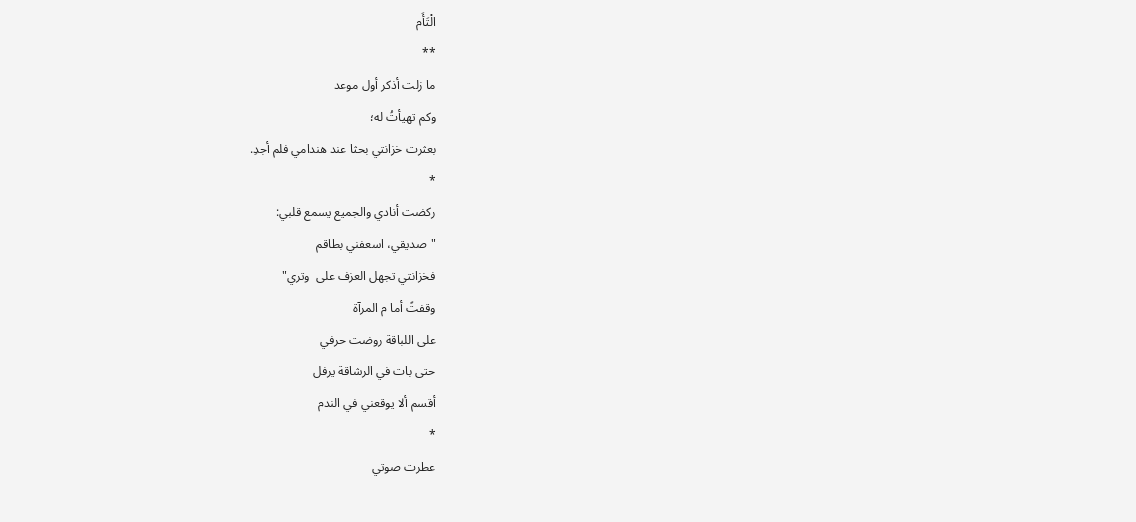الْتَأَم
**
ما زلت أذكر أول موعد
وكم تهيأتُ له؛
بعثرت خزانتي بحثا عند هندامي فلم أجدِ.
*
ركضت أنادي والجميع يسمع قلبي:
"صديقي، اسعفني بطاقم
فخزانتي تجهل العزف على  وتري"
وقفتً أما م المرآة
على اللباقة روضت حرفي
حتى بات في الرشاقة يرفل
أقسم ألا يوقعني في الندم
*
عطرت صوتي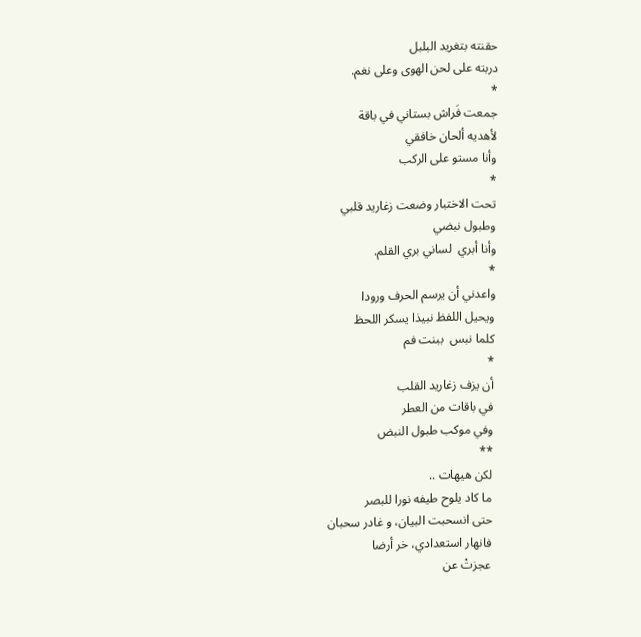حقنته بتغريد البلبل
دربته على لحن الهوى وعلى نغم.
*
جمعت فَراش بستاني في باقة
لأهديه ألحان خافقي
وأنا مستو على الركب
*
تحت الاختبار وضعت زغاريد قلبي
وطبول نبضي
وأنا أبري  لساني بري القلم.
*
واعدني أن يرسم الحرف ورودا
ويحيل اللفظ نبيذا يسكر اللحظ
كلما نبس  ببنت فم
*
أن يزف زغاريد القلب
في باقات من العطر
وفي موكب طبول النبض
**
لكن هيهات ..
ما كاد يلوح طيفه نورا للبصر
حتى انسحبت البيان، و غادر سحبان
فانهار استعدادي، خر أرضا
عجزتْ عن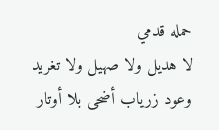حمله قدمي
لا هديل ولا صهيل ولا تغريد
وعود زرياب أضحى بلا أوتار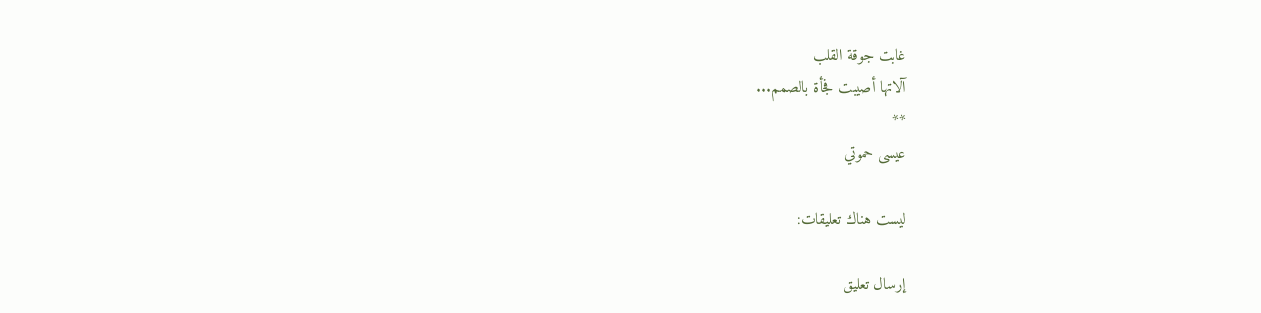غابت جوقة القلب
آلاتها أصيبت فجأة بالصمم...
**
عيسى حموتي

ليست هناك تعليقات:

إرسال تعليق